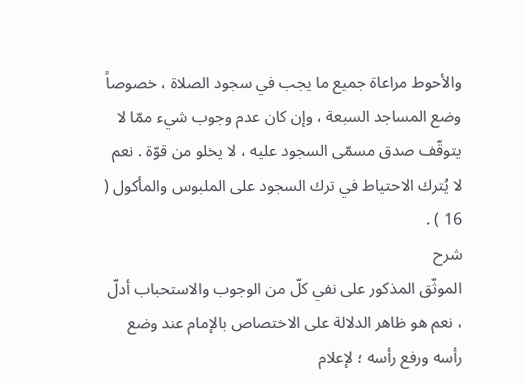والأحوط مراعاة جميع ما يجب في سجود الصلاة ، خصوصاً وضع المساجد السبعة ، وإن كان عدم وجوب شيء ممّا لا يتوقّف صدق مسمّى السجود عليه ، لا يخلو من قوّة . نعم لا يُترك الاحتياط في ترك السجود على الملبوس والمأكول ( 16 ) .
شرح
الموثّق المذكور على نفي كلّ من الوجوب والاستحباب أدلّ ، نعم هو ظاهر الدلالة على الاختصاص بالإمام عند وضع رأسه ورفع رأسه ؛ لإعلام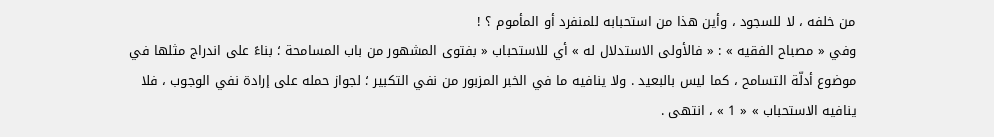من خلفه ، لا للسجود ، وأين هذا من استحبابه للمنفرد أو المأموم ؟ !
وفي « مصباح الفقيه » : « فالأولى الاستدلال له » أي للاستحباب « بفتوى المشهور من باب المسامحة ؛ بناءً على اندراج مثلها في موضوع أدلّة التسامح ، كما ليس بالبعيد . ولا ينافيه ما في الخبر المزبور من نفي التكبير ؛ لجواز حمله على إرادة نفي الوجوب ، فلا ينافيه الاستحباب » « 1 » ، انتهى .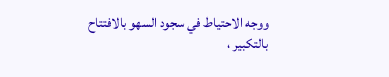ووجه الاحتياط في سجود السهو بالافتتاح بالتكبير ،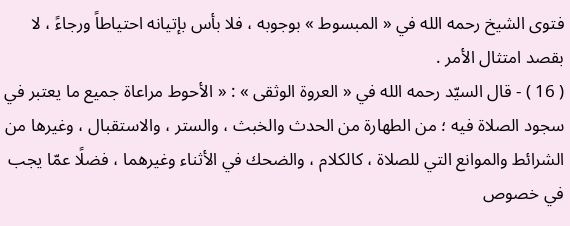فتوى الشيخ رحمه الله في « المبسوط » بوجوبه ، فلا بأس بإتيانه احتياطاً ورجاءً ، لا بقصد امتثال الأمر .
( 16 ) - قال السيّد رحمه الله في « العروة الوثقى » : « الأحوط مراعاة جميع ما يعتبر في سجود الصلاة فيه ؛ من الطهارة من الحدث والخبث ، والستر ، والاستقبال ، وغيرها من الشرائط والموانع التي للصلاة ، كالكلام ، والضحك في الأثناء وغيرهما ، فضلًا عمّا يجب في خصوص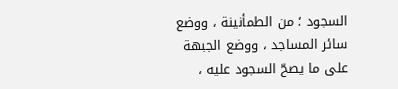السجود ؛ من الطمأنينة ، ووضع سائر المساجد ، ووضع الجبهة على ما يصحّ السجود عليه ،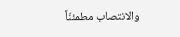والانتصاب مطمئنّاً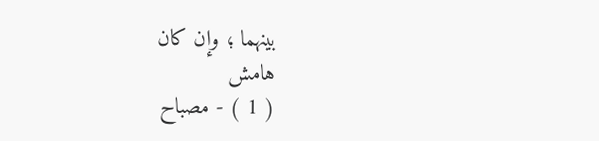بينهما ؛ وإن كان
هامش
( 1 ) - مصباح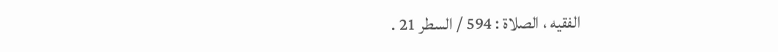الفقيه ، الصلاة : 594 / السطر 21 .